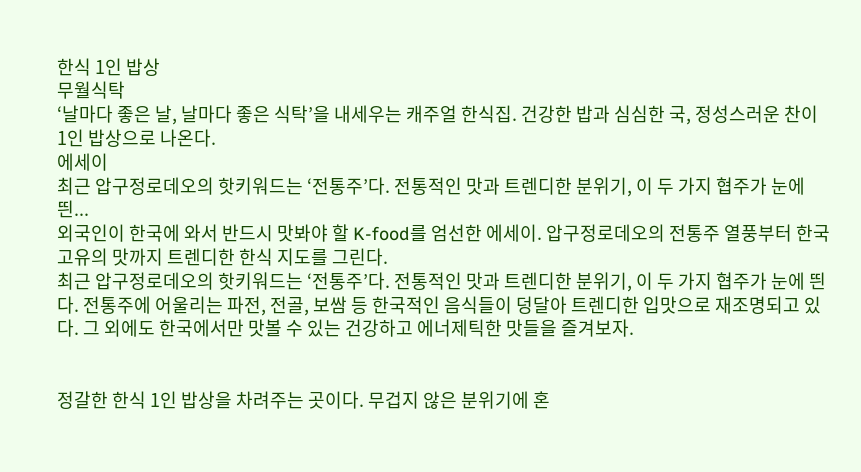한식 1인 밥상
무월식탁
‘날마다 좋은 날, 날마다 좋은 식탁’을 내세우는 캐주얼 한식집. 건강한 밥과 심심한 국, 정성스러운 찬이 1인 밥상으로 나온다.
에세이
최근 압구정로데오의 핫키워드는 ‘전통주’다. 전통적인 맛과 트렌디한 분위기, 이 두 가지 협주가 눈에 띈...
외국인이 한국에 와서 반드시 맛봐야 할 K-food를 엄선한 에세이. 압구정로데오의 전통주 열풍부터 한국 고유의 맛까지 트렌디한 한식 지도를 그린다.
최근 압구정로데오의 핫키워드는 ‘전통주’다. 전통적인 맛과 트렌디한 분위기, 이 두 가지 협주가 눈에 띈다. 전통주에 어울리는 파전, 전골, 보쌈 등 한국적인 음식들이 덩달아 트렌디한 입맛으로 재조명되고 있다. 그 외에도 한국에서만 맛볼 수 있는 건강하고 에너제틱한 맛들을 즐겨보자.


정갈한 한식 1인 밥상을 차려주는 곳이다. 무겁지 않은 분위기에 혼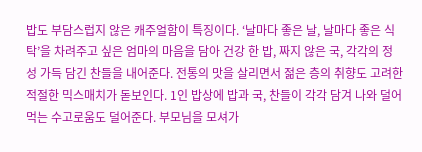밥도 부담스럽지 않은 캐주얼함이 특징이다. ‘날마다 좋은 날, 날마다 좋은 식탁’을 차려주고 싶은 엄마의 마음을 담아 건강 한 밥, 짜지 않은 국, 각각의 정성 가득 담긴 찬들을 내어준다. 전통의 맛을 살리면서 젊은 층의 취향도 고려한 적절한 믹스매치가 돋보인다. 1인 밥상에 밥과 국, 찬들이 각각 담겨 나와 덜어 먹는 수고로움도 덜어준다. 부모님을 모셔가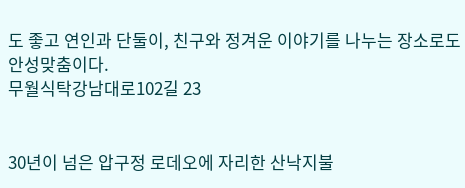도 좋고 연인과 단둘이, 친구와 정겨운 이야기를 나누는 장소로도 안성맞춤이다.
무월식탁강남대로102길 23


30년이 넘은 압구정 로데오에 자리한 산낙지불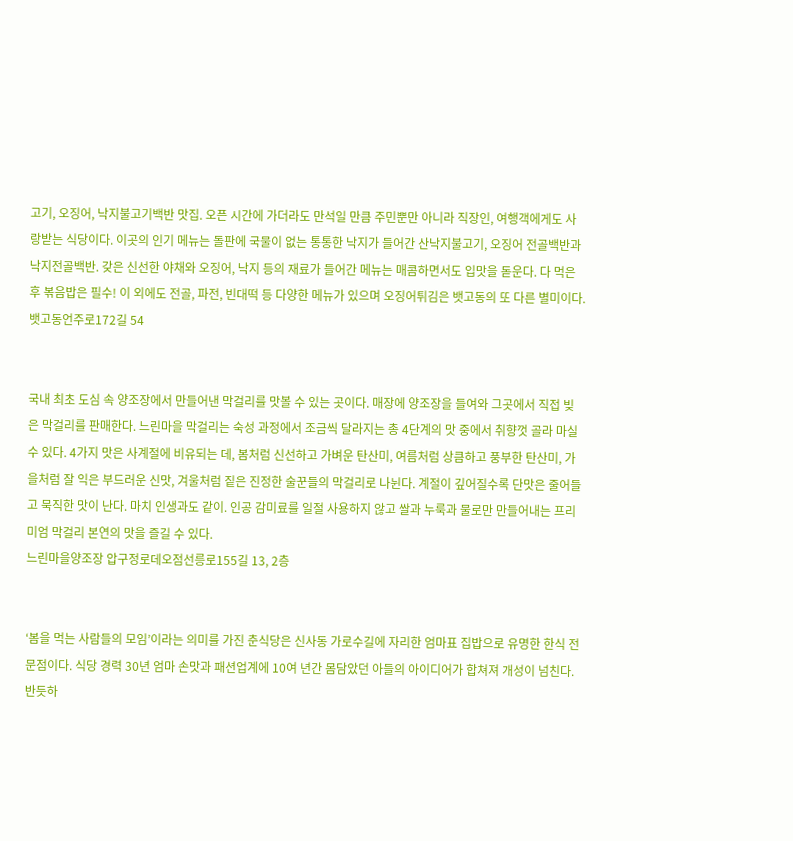고기, 오징어, 낙지불고기백반 맛집. 오픈 시간에 가더라도 만석일 만큼 주민뿐만 아니라 직장인, 여행객에게도 사랑받는 식당이다. 이곳의 인기 메뉴는 돌판에 국물이 없는 통통한 낙지가 들어간 산낙지불고기, 오징어 전골백반과 낙지전골백반. 갖은 신선한 야채와 오징어, 낙지 등의 재료가 들어간 메뉴는 매콤하면서도 입맛을 돋운다. 다 먹은 후 볶음밥은 필수! 이 외에도 전골, 파전, 빈대떡 등 다양한 메뉴가 있으며 오징어튀김은 뱃고동의 또 다른 별미이다.
뱃고동언주로172길 54


국내 최초 도심 속 양조장에서 만들어낸 막걸리를 맛볼 수 있는 곳이다. 매장에 양조장을 들여와 그곳에서 직접 빚은 막걸리를 판매한다. 느린마을 막걸리는 숙성 과정에서 조금씩 달라지는 총 4단계의 맛 중에서 취향껏 골라 마실 수 있다. 4가지 맛은 사계절에 비유되는 데, 봄처럼 신선하고 가벼운 탄산미, 여름처럼 상큼하고 풍부한 탄산미, 가을처럼 잘 익은 부드러운 신맛, 겨울처럼 짙은 진정한 술꾼들의 막걸리로 나뉜다. 계절이 깊어질수록 단맛은 줄어들고 묵직한 맛이 난다. 마치 인생과도 같이. 인공 감미료를 일절 사용하지 않고 쌀과 누룩과 물로만 만들어내는 프리미엄 막걸리 본연의 맛을 즐길 수 있다.
느린마을양조장 압구정로데오점선릉로155길 13, 2층


‘봄을 먹는 사람들의 모임’이라는 의미를 가진 춘식당은 신사동 가로수길에 자리한 엄마표 집밥으로 유명한 한식 전문점이다. 식당 경력 30년 엄마 손맛과 패션업계에 10여 년간 몸담았던 아들의 아이디어가 합쳐져 개성이 넘친다. 반듯하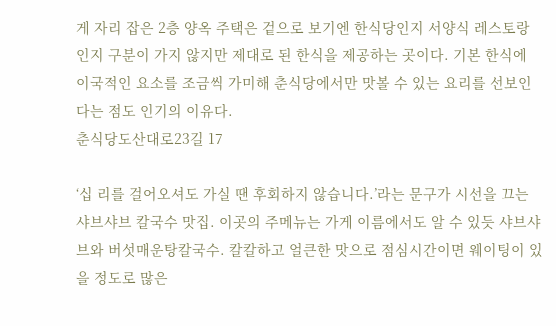게 자리 잡은 2층 양옥 주택은 겉으로 보기엔 한식당인지 서양식 레스토랑인지 구분이 가지 않지만 제대로 된 한식을 제공하는 곳이다. 기본 한식에 이국적인 요소를 조금씩 가미해 춘식당에서만 맛볼 수 있는 요리를 선보인다는 점도 인기의 이유다.
춘식당도산대로23길 17

‘십 리를 걸어오셔도 가실 땐 후회하지 않습니다.’라는 문구가 시선을 끄는 샤브샤브 칼국수 맛집. 이곳의 주메뉴는 가게 이름에서도 알 수 있듯 샤브샤브와 버섯매운탕칼국수. 칼칼하고 얼큰한 맛으로 점심시간이면 웨이팅이 있을 정도로 많은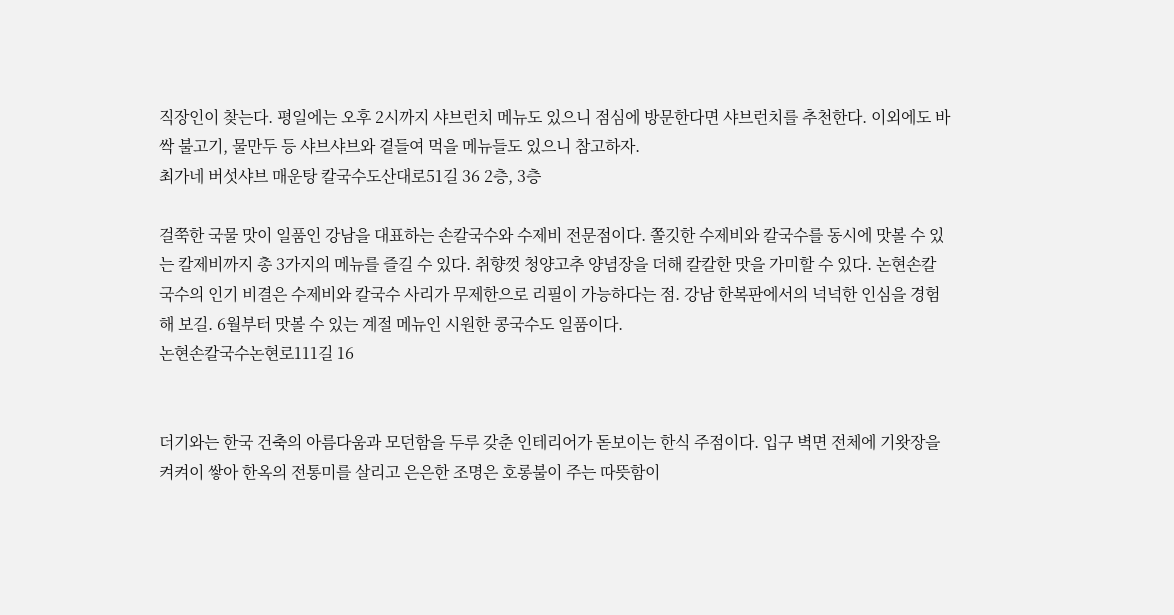직장인이 찾는다. 평일에는 오후 2시까지 샤브런치 메뉴도 있으니 점심에 방문한다면 샤브런치를 추천한다. 이외에도 바싹 불고기, 물만두 등 샤브샤브와 곁들여 먹을 메뉴들도 있으니 참고하자.
최가네 버섯샤브 매운탕 칼국수도산대로51길 36 2층, 3층

걸쭉한 국물 맛이 일품인 강남을 대표하는 손칼국수와 수제비 전문점이다. 쫄깃한 수제비와 칼국수를 동시에 맛볼 수 있는 칼제비까지 총 3가지의 메뉴를 즐길 수 있다. 취향껏 청양고추 양념장을 더해 칼칼한 맛을 가미할 수 있다. 논현손칼국수의 인기 비결은 수제비와 칼국수 사리가 무제한으로 리필이 가능하다는 점. 강남 한복판에서의 넉넉한 인심을 경험해 보길. 6월부터 맛볼 수 있는 계절 메뉴인 시원한 콩국수도 일품이다.
논현손칼국수논현로111길 16


더기와는 한국 건축의 아름다움과 모던함을 두루 갖춘 인테리어가 돋보이는 한식 주점이다. 입구 벽면 전체에 기왓장을 켜켜이 쌓아 한옥의 전통미를 살리고 은은한 조명은 호롱불이 주는 따뜻함이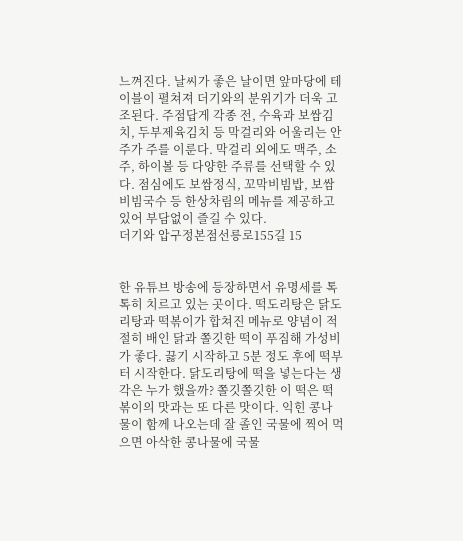느껴진다. 날씨가 좋은 날이면 앞마당에 테이블이 펼쳐져 더기와의 분위기가 더욱 고조된다. 주점답게 각종 전, 수육과 보쌈김치, 두부제육김치 등 막걸리와 어울리는 안주가 주를 이룬다. 막걸리 외에도 맥주, 소주, 하이볼 등 다양한 주류를 선택할 수 있다. 점심에도 보쌈정식, 꼬막비빔밥, 보쌈비빔국수 등 한상차림의 메뉴를 제공하고 있어 부담없이 즐길 수 있다.
더기와 압구정본점선릉로155길 15


한 유튜브 방송에 등장하면서 유명세를 톡톡히 치르고 있는 곳이다. 떡도리탕은 닭도리탕과 떡볶이가 합쳐진 메뉴로 양념이 적절히 배인 닭과 쫄깃한 떡이 푸짐해 가성비가 좋다. 끓기 시작하고 5분 정도 후에 떡부터 시작한다. 닭도리탕에 떡을 넣는다는 생각은 누가 했을까? 쫄깃쫄깃한 이 떡은 떡볶이의 맛과는 또 다른 맛이다. 익힌 콩나물이 함께 나오는데 잘 졸인 국물에 찍어 먹으면 아삭한 콩나물에 국물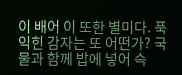이 배어 이 또한 별미다. 푹 익힌 감자는 또 어떤가? 국물과 함께 밥에 넣어 슥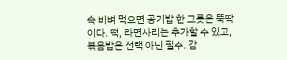슥 비벼 먹으면 공기밥 한 그릇은 뚝딱이다. 떡, 라면사리는 추가할 수 있고, 볶음밥은 선택 아닌 필수. 감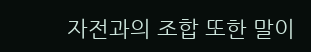자전과의 조합 또한 말이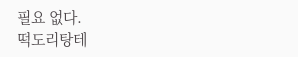필요 없다.
떡도리탕테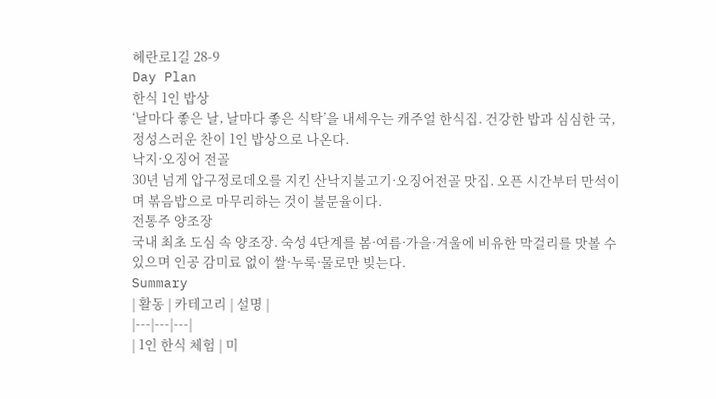헤란로1길 28-9
Day Plan
한식 1인 밥상
‘날마다 좋은 날, 날마다 좋은 식탁’을 내세우는 캐주얼 한식집. 건강한 밥과 심심한 국, 정성스러운 찬이 1인 밥상으로 나온다.
낙지·오징어 전골
30년 넘게 압구정로데오를 지킨 산낙지불고기·오징어전골 맛집. 오픈 시간부터 만석이며 볶음밥으로 마무리하는 것이 불문율이다.
전통주 양조장
국내 최초 도심 속 양조장. 숙성 4단계를 봄·여름·가을·겨울에 비유한 막걸리를 맛볼 수 있으며 인공 감미료 없이 쌀·누룩·물로만 빚는다.
Summary
| 활동 | 카테고리 | 설명 |
|---|---|---|
| 1인 한식 체험 | 미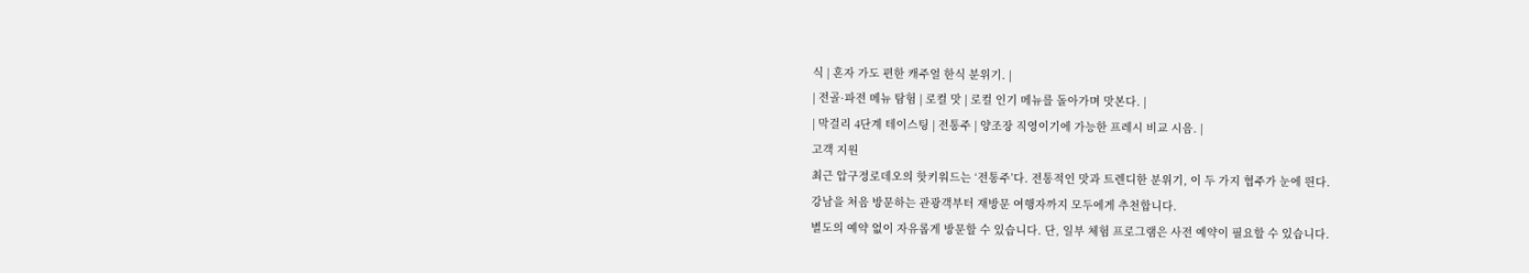식 | 혼자 가도 편한 캐주얼 한식 분위기. |
| 전골·파전 메뉴 탐험 | 로컬 맛 | 로컬 인기 메뉴를 돌아가며 맛본다. |
| 막걸리 4단계 테이스팅 | 전통주 | 양조장 직영이기에 가능한 프레시 비교 시음. |
고객 지원
최근 압구정로데오의 핫키워드는 ‘전통주’다. 전통적인 맛과 트렌디한 분위기, 이 두 가지 협주가 눈에 띈다.
강남을 처음 방문하는 관광객부터 재방문 여행자까지 모두에게 추천합니다.
별도의 예약 없이 자유롭게 방문할 수 있습니다. 단, 일부 체험 프로그램은 사전 예약이 필요할 수 있습니다.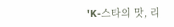'K-스타의 맛, 리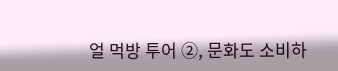얼 먹방 투어 ②, 문화도 소비하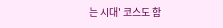는 시대' 코스도 함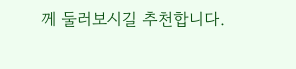께 둘러보시길 추천합니다.